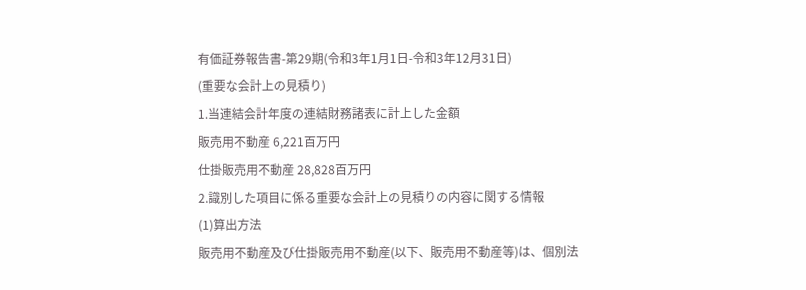有価証券報告書-第29期(令和3年1月1日-令和3年12月31日)
(重要な会計上の見積り)
1.当連結会計年度の連結財務諸表に計上した金額
販売用不動産 6,221百万円
仕掛販売用不動産 28,828百万円
2.識別した項目に係る重要な会計上の見積りの内容に関する情報
(1)算出方法
販売用不動産及び仕掛販売用不動産(以下、販売用不動産等)は、個別法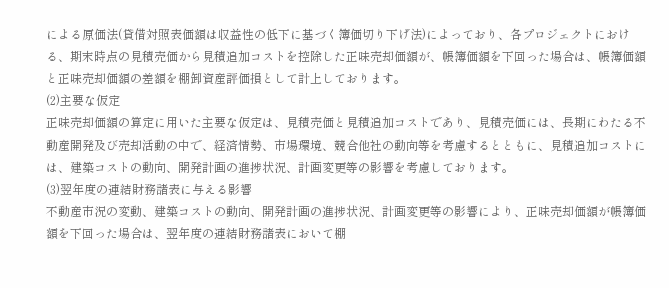による原価法(貸借対照表価額は収益性の低下に基づく簿価切り下げ法)によっており、各プロジェクトにおける、期末時点の見積売価から見積追加コストを控除した正味売却価額が、帳簿価額を下回った場合は、帳簿価額と正味売却価額の差額を棚卸資産評価損として計上しております。
(2)主要な仮定
正味売却価額の算定に用いた主要な仮定は、見積売価と見積追加コストであり、見積売価には、長期にわたる不動産開発及び売却活動の中で、経済情勢、市場環境、競合他社の動向等を考慮するとともに、見積追加コストには、建築コストの動向、開発計画の進捗状況、計画変更等の影響を考慮しております。
(3)翌年度の連結財務諸表に与える影響
不動産市況の変動、建築コストの動向、開発計画の進捗状況、計画変更等の影響により、正味売却価額が帳簿価額を下回った場合は、翌年度の連結財務諸表において棚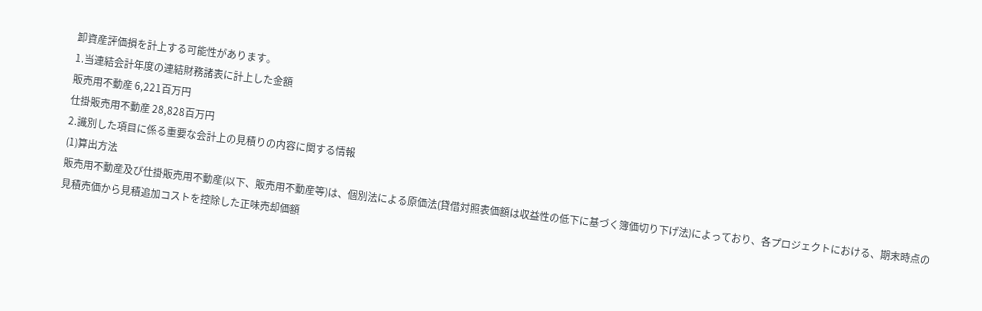卸資産評価損を計上する可能性があります。
1.当連結会計年度の連結財務諸表に計上した金額
販売用不動産 6,221百万円
仕掛販売用不動産 28,828百万円
2.識別した項目に係る重要な会計上の見積りの内容に関する情報
(1)算出方法
販売用不動産及び仕掛販売用不動産(以下、販売用不動産等)は、個別法による原価法(貸借対照表価額は収益性の低下に基づく簿価切り下げ法)によっており、各プロジェクトにおける、期末時点の見積売価から見積追加コストを控除した正味売却価額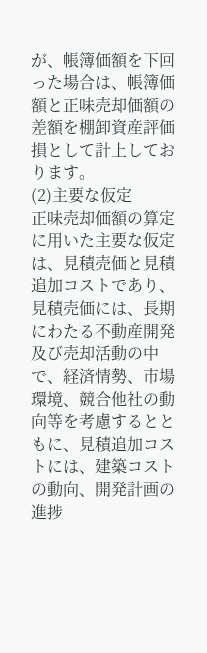が、帳簿価額を下回った場合は、帳簿価額と正味売却価額の差額を棚卸資産評価損として計上しております。
(2)主要な仮定
正味売却価額の算定に用いた主要な仮定は、見積売価と見積追加コストであり、見積売価には、長期にわたる不動産開発及び売却活動の中で、経済情勢、市場環境、競合他社の動向等を考慮するとともに、見積追加コストには、建築コストの動向、開発計画の進捗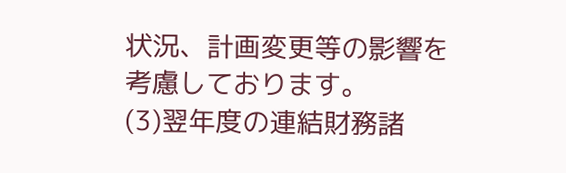状況、計画変更等の影響を考慮しております。
(3)翌年度の連結財務諸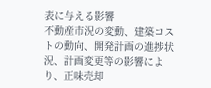表に与える影響
不動産市況の変動、建築コストの動向、開発計画の進捗状況、計画変更等の影響により、正味売却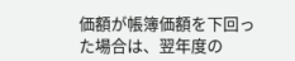価額が帳簿価額を下回った場合は、翌年度の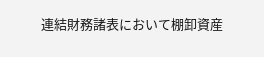連結財務諸表において棚卸資産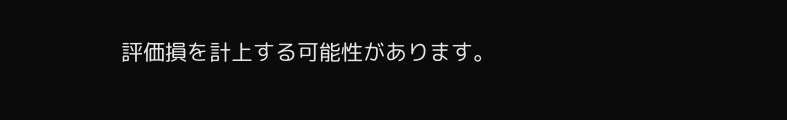評価損を計上する可能性があります。